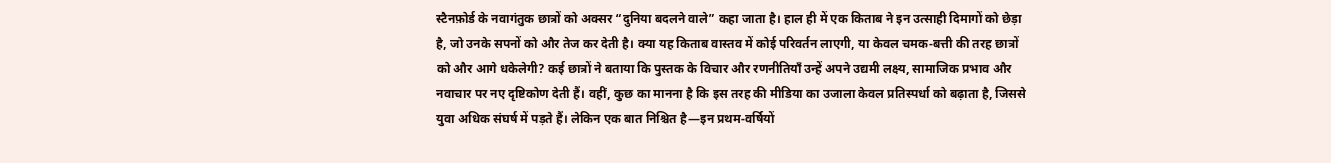स्टैनफ़ोर्ड के नवागंतुक छात्रों को अक्सर “दुनिया बदलने वाले” कहा जाता है। हाल ही में एक किताब ने इन उत्साही दिमागों को छेड़ा है, जो उनके सपनों को और तेज कर देती है। क्या यह किताब वास्तव में कोई परिवर्तन लाएगी, या केवल चमक‑बत्ती की तरह छात्रों को और आगे धकेलेगी? कई छात्रों ने बताया कि पुस्तक के विचार और रणनीतियाँ उन्हें अपने उद्यमी लक्ष्य, सामाजिक प्रभाव और नवाचार पर नए दृष्टिकोण देती हैं। वहीं, कुछ का मानना है कि इस तरह की मीडिया का उजाला केवल प्रतिस्पर्धा को बढ़ाता है, जिससे युवा अधिक संघर्ष में पड़ते हैं। लेकिन एक बात निश्चित है—इन प्रथम‑वर्षियों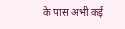के पास अभी कई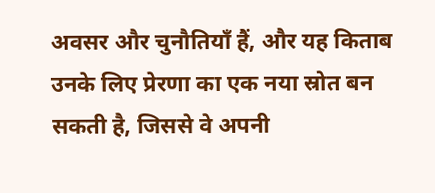अवसर और चुनौतियाँ हैं, और यह किताब उनके लिए प्रेरणा का एक नया स्रोत बन सकती है, जिससे वे अपनी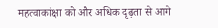महत्वाकांक्षा को और अधिक दृढ़ता से आगे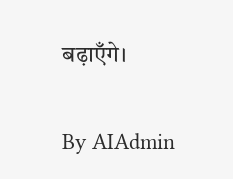बढ़ाएँगे।

By AIAdmin